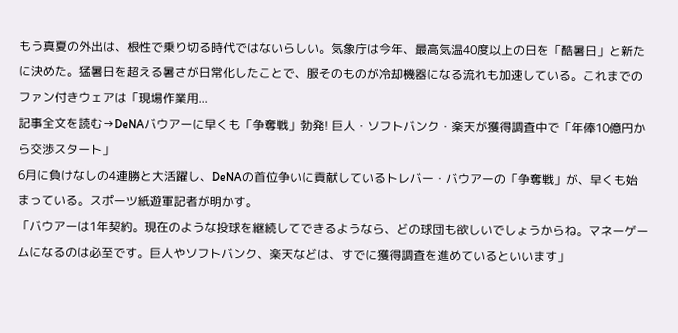もう真夏の外出は、根性で乗り切る時代ではないらしい。気象庁は今年、最高気温40度以上の日を「酷暑日」と新たに決めた。猛暑日を超える暑さが日常化したことで、服そのものが冷却機器になる流れも加速している。これまでのファン付きウェアは「現場作業用...
記事全文を読む→DeNAバウアーに早くも「争奪戦」勃発! 巨人・ソフトバンク・楽天が獲得調査中で「年俸10億円から交渉スタート」
6月に負けなしの4連勝と大活躍し、DeNAの首位争いに貢献しているトレバー・バウアーの「争奪戦」が、早くも始まっている。スポーツ紙遊軍記者が明かす。
「バウアーは1年契約。現在のような投球を継続してできるようなら、どの球団も欲しいでしょうからね。マネーゲームになるのは必至です。巨人やソフトバンク、楽天などは、すでに獲得調査を進めているといいます」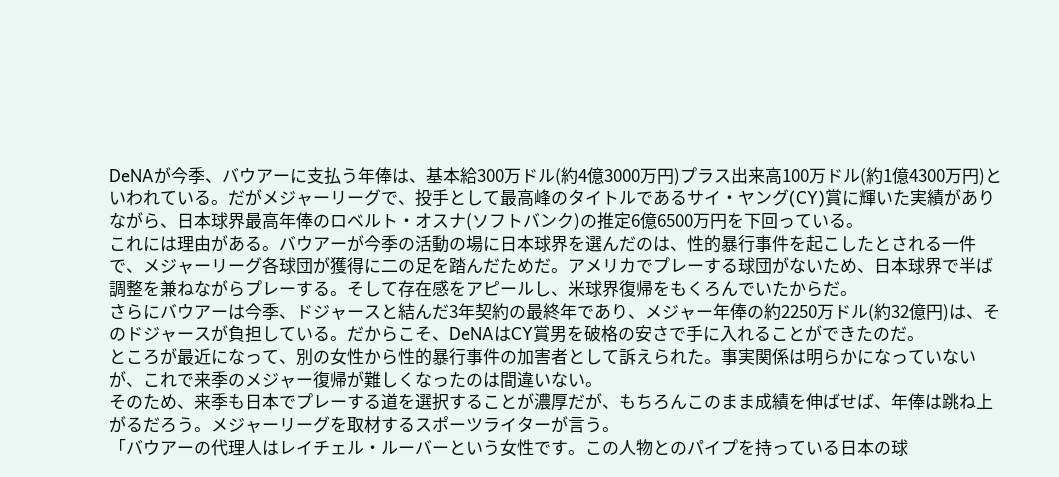DeNAが今季、バウアーに支払う年俸は、基本給300万ドル(約4億3000万円)プラス出来高100万ドル(約1億4300万円)といわれている。だがメジャーリーグで、投手として最高峰のタイトルであるサイ・ヤング(CY)賞に輝いた実績がありながら、日本球界最高年俸のロベルト・オスナ(ソフトバンク)の推定6億6500万円を下回っている。
これには理由がある。バウアーが今季の活動の場に日本球界を選んだのは、性的暴行事件を起こしたとされる一件で、メジャーリーグ各球団が獲得に二の足を踏んだためだ。アメリカでプレーする球団がないため、日本球界で半ば調整を兼ねながらプレーする。そして存在感をアピールし、米球界復帰をもくろんでいたからだ。
さらにバウアーは今季、ドジャースと結んだ3年契約の最終年であり、メジャー年俸の約2250万ドル(約32億円)は、そのドジャースが負担している。だからこそ、DeNAはCY賞男を破格の安さで手に入れることができたのだ。
ところが最近になって、別の女性から性的暴行事件の加害者として訴えられた。事実関係は明らかになっていないが、これで来季のメジャー復帰が難しくなったのは間違いない。
そのため、来季も日本でプレーする道を選択することが濃厚だが、もちろんこのまま成績を伸ばせば、年俸は跳ね上がるだろう。メジャーリーグを取材するスポーツライターが言う。
「バウアーの代理人はレイチェル・ルーバーという女性です。この人物とのパイプを持っている日本の球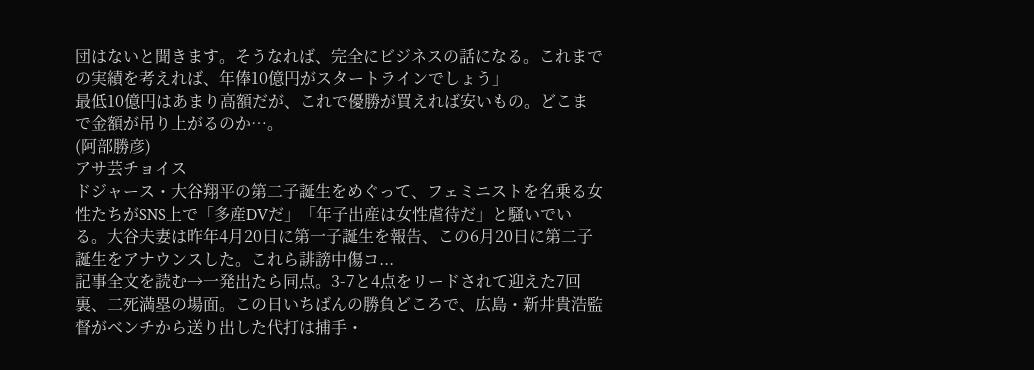団はないと聞きます。そうなれば、完全にビジネスの話になる。これまでの実績を考えれば、年俸10億円がスタートラインでしょう」
最低10億円はあまり高額だが、これで優勝が買えれば安いもの。どこまで金額が吊り上がるのか…。
(阿部勝彦)
アサ芸チョイス
ドジャース・大谷翔平の第二子誕生をめぐって、フェミニストを名乗る女性たちがSNS上で「多産DVだ」「年子出産は女性虐待だ」と騒いでいる。大谷夫妻は昨年4月20日に第一子誕生を報告、この6月20日に第二子誕生をアナウンスした。これら誹謗中傷コ...
記事全文を読む→一発出たら同点。3-7と4点をリードされて迎えた7回裏、二死満塁の場面。この日いちばんの勝負どころで、広島・新井貴浩監督がベンチから送り出した代打は捕手・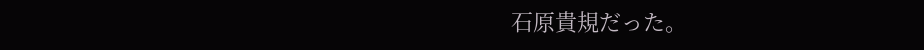石原貴規だった。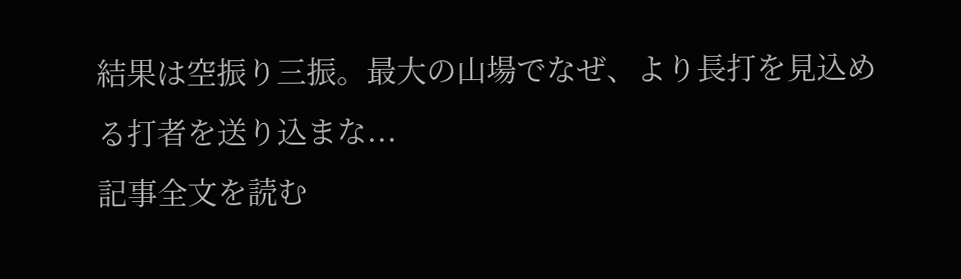結果は空振り三振。最大の山場でなぜ、より長打を見込める打者を送り込まな...
記事全文を読む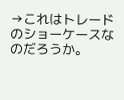→これはトレードのショーケースなのだろうか。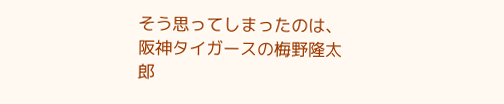そう思ってしまったのは、阪神タイガースの梅野隆太郎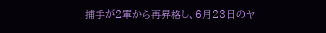捕手が2軍から再昇格し、6月23日のヤ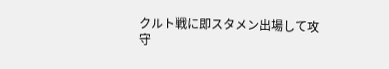クルト戦に即スタメン出場して攻守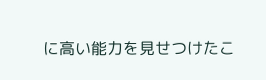に高い能力を見せつけたこ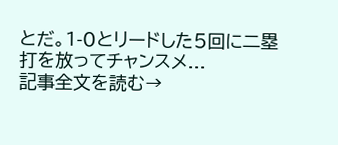とだ。1-0とリードした5回に二塁打を放ってチャンスメ...
記事全文を読む→